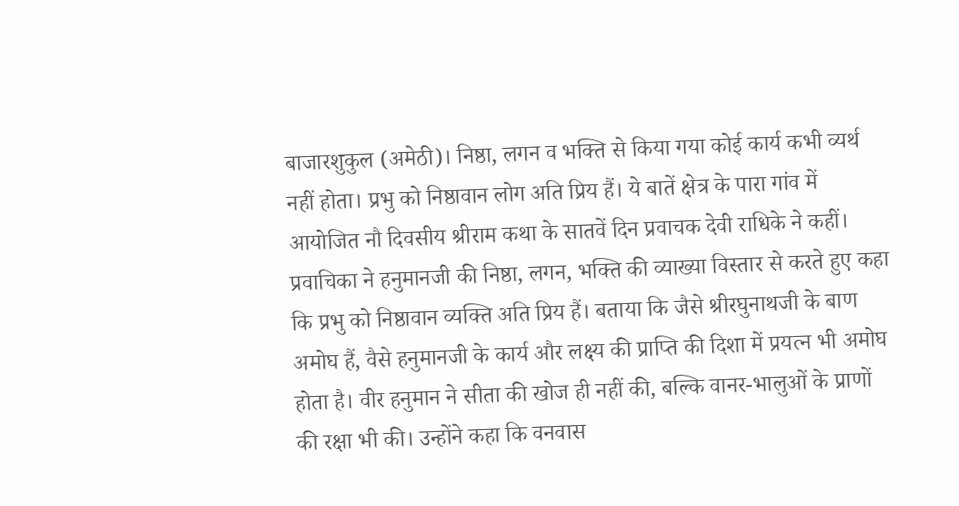बाजारशुकुल (अमेठी)। निष्ठा, लगन व भक्ति से किया गया कोई कार्य कभी व्यर्थ नहीं होता। प्रभु को निष्ठावान लोग अति प्रिय हैं। ये बातें क्षेत्र के पारा गांव में आयोजित नौ दिवसीय श्रीराम कथा के सातवें दिन प्रवाचक देवी राधिके ने कहीं।
प्रवाचिका ने हनुमानजी की निष्ठा, लगन, भक्ति की व्याख्या विस्तार से करते हुए कहा कि प्रभु को निष्ठावान व्यक्ति अति प्रिय हैं। बताया कि जैसे श्रीरघुनाथजी के बाण अमोघ हैं, वैसे हनुमानजी के कार्य और लक्ष्य की प्राप्ति की दिशा में प्रयत्न भी अमोघ होता है। वीर हनुमान ने सीता की खोज ही नहीं की, बल्कि वानर-भालुओं के प्राणों की रक्षा भी की। उन्होंने कहा कि वनवास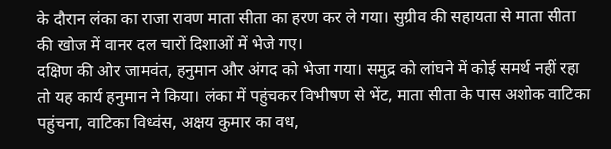के दौरान लंका का राजा रावण माता सीता का हरण कर ले गया। सुग्रीव की सहायता से माता सीता की खोज में वानर दल चारों दिशाओं में भेजे गए।
दक्षिण की ओर जामवंत, हनुमान और अंगद को भेजा गया। समुद्र को लांघने में कोई समर्थ नहीं रहा तो यह कार्य हनुमान ने किया। लंका में पहुंचकर विभीषण से भेंट, माता सीता के पास अशोक वाटिका पहुंचना, वाटिका विध्वंस, अक्षय कुमार का वध,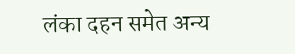लंका दहन समेत अन्य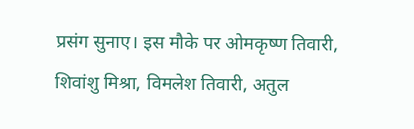प्रसंग सुनाए। इस मौके पर ओमकृष्ण तिवारी, शिवांशु मिश्रा, विमलेश तिवारी, अतुल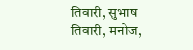तिवारी, सुभाष तिवारी, मनोज,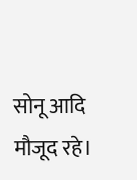सोनू आदि मौजूद रहे।